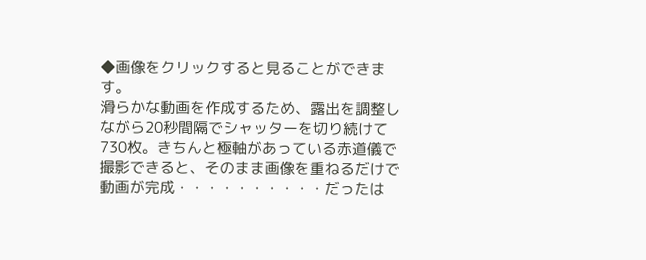◆画像をクリックすると見ることができます。
滑らかな動画を作成するため、露出を調整しながら20秒間隔でシャッターを切り続けて730枚。きちんと極軸があっている赤道儀で撮影できると、そのまま画像を重ねるだけで動画が完成・・・・・・・・・・だったは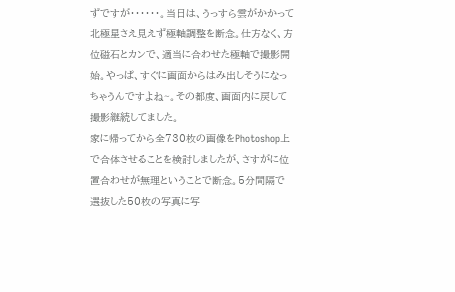ずですが・・・・・・。当日は、うっすら雲がかかって北極星さえ見えず極軸調整を断念。仕方なく、方位磁石とカンで、適当に合わせた極軸で撮影開始。やっぱ、すぐに画面からはみ出しそうになっちゃうんですよね~。その都度、画面内に戻して撮影継続してました。
家に帰ってから全730枚の画像をPhotoshop上で合体させることを検討しましたが、さすがに位置合わせが無理ということで断念。5分間隔で選抜した50枚の写真に写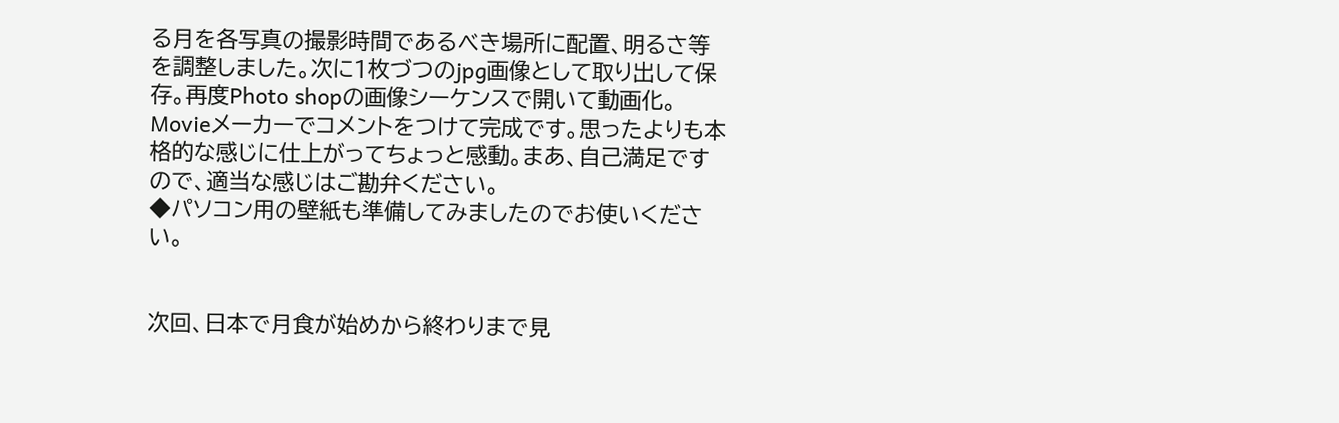る月を各写真の撮影時間であるべき場所に配置、明るさ等を調整しました。次に1枚づつのjpg画像として取り出して保存。再度Photo shopの画像シーケンスで開いて動画化。Movieメーカーでコメントをつけて完成です。思ったよりも本格的な感じに仕上がってちょっと感動。まあ、自己満足ですので、適当な感じはご勘弁ください。
◆パソコン用の壁紙も準備してみましたのでお使いください。


次回、日本で月食が始めから終わりまで見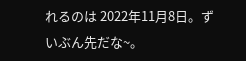れるのは 2022年11月8日。ずいぶん先だな~。